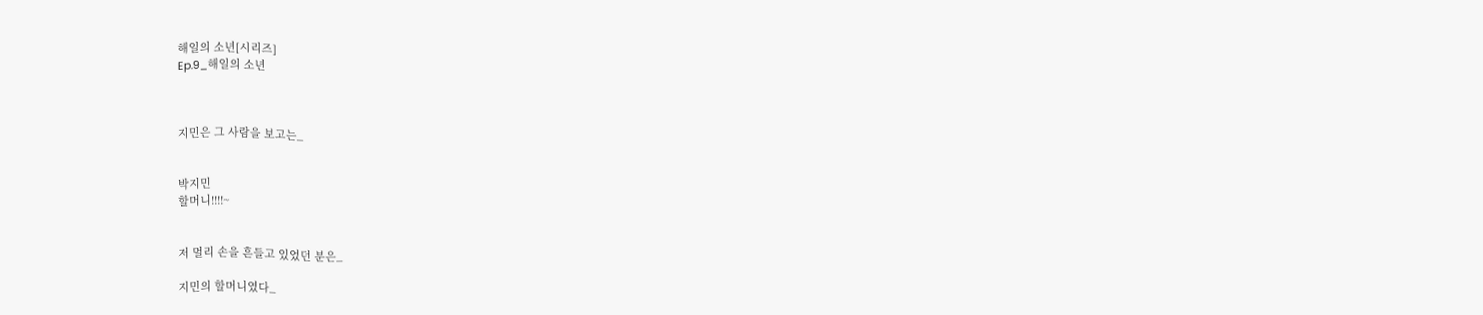해일의 소년[시리즈]
Ep.9_해일의 소년



지민은 그 사람을 보고는_


박지민
할머니!!!!~


저 멀리 손을 흔들고 있었던 분은_

지민의 할머니였다_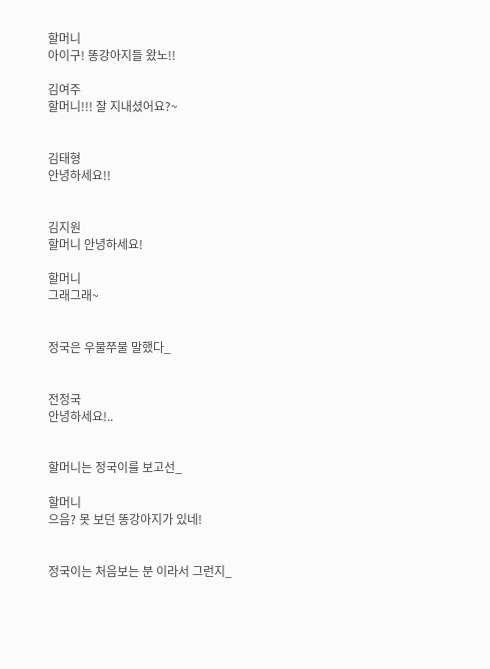할머니
아이구! 똥강아지들 왔노!!

김여주
할머니!!! 잘 지내셨어요?~


김태형
안녕하세요!!


김지원
할머니 안녕하세요!

할머니
그래그래~


정국은 우물쭈물 말했다_


전정국
안녕하세요!..


할머니는 정국이를 보고선_

할머니
으음? 못 보던 똥강아지가 있네!


정국이는 처음보는 분 이라서 그런지_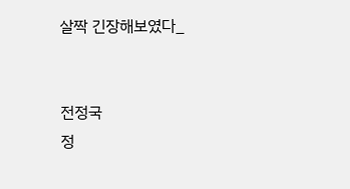살짝 긴장해보였다_


전정국
정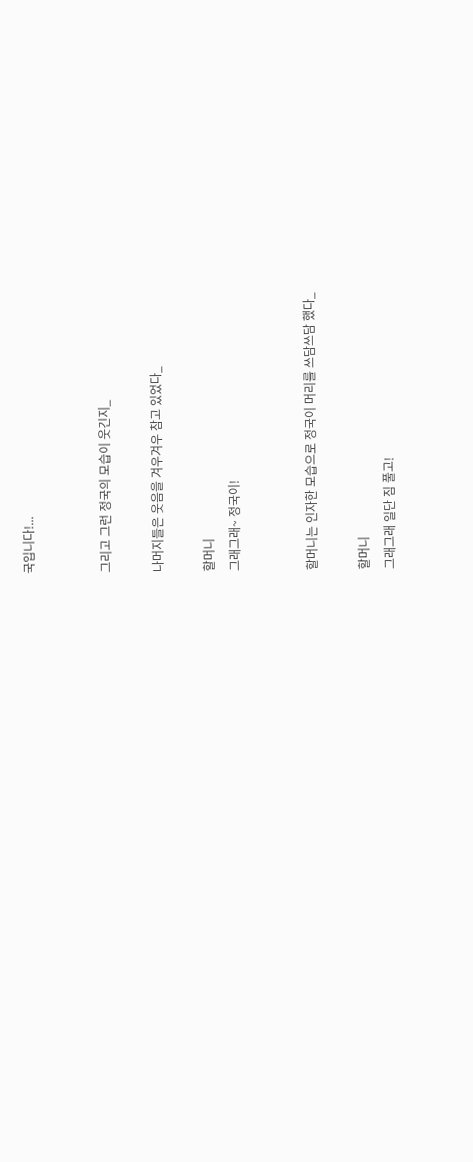국입니다!...


그리고 그런 정국의 모습이 웃긴지_

나머지들은 웃음을 겨우겨우 참고 있었다_

할머니
그래그래~ 정국이!


할머니는 인자한 모습으로 정국이 머리를 쓰담쓰담 했다_

할머니
그래그래 일단 짐 풀고!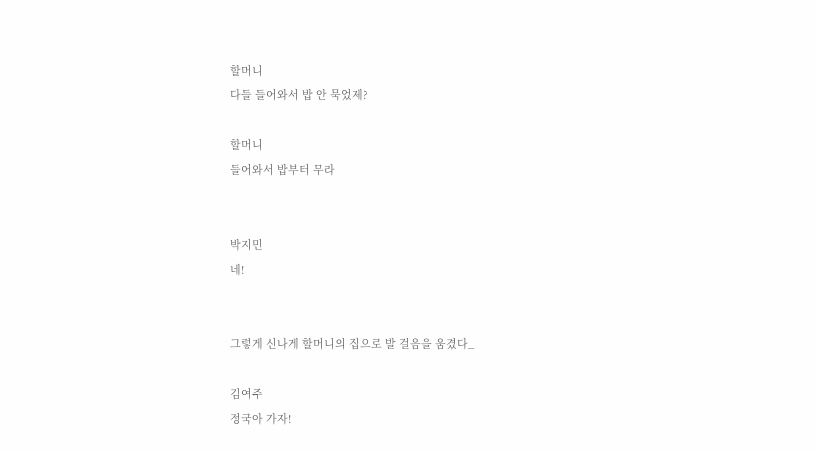할머니
다들 들어와서 밥 안 묵었제?

할머니
들어와서 밥부터 무라


박지민
네!


그렇게 신나게 할머니의 집으로 발 걸음을 움겼다_

김여주
정국아 가자!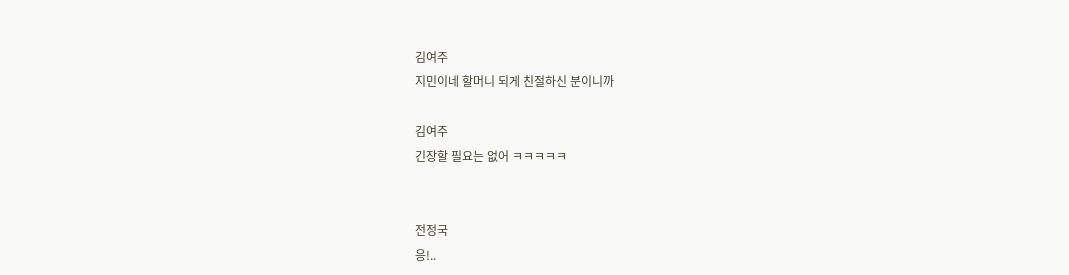김여주
지민이네 할머니 되게 친절하신 분이니까

김여주
긴장할 필요는 없어 ㅋㅋㅋㅋㅋ


전정국
응!..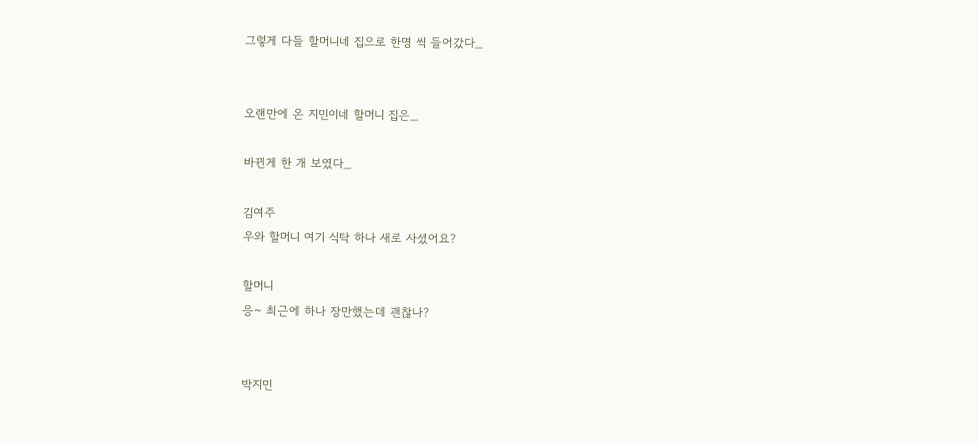그렇게 다들 할머니네 집으로 한명 씩 들어갔다_


오랜만에 온 지민이네 할머니 집은_

바뀐게 한 개 보였다_

김여주
우와 할머니 여기 식탁 하나 새로 사셨어요?

할머니
응~ 최근에 하나 장만했는데 괜찮나?


박지민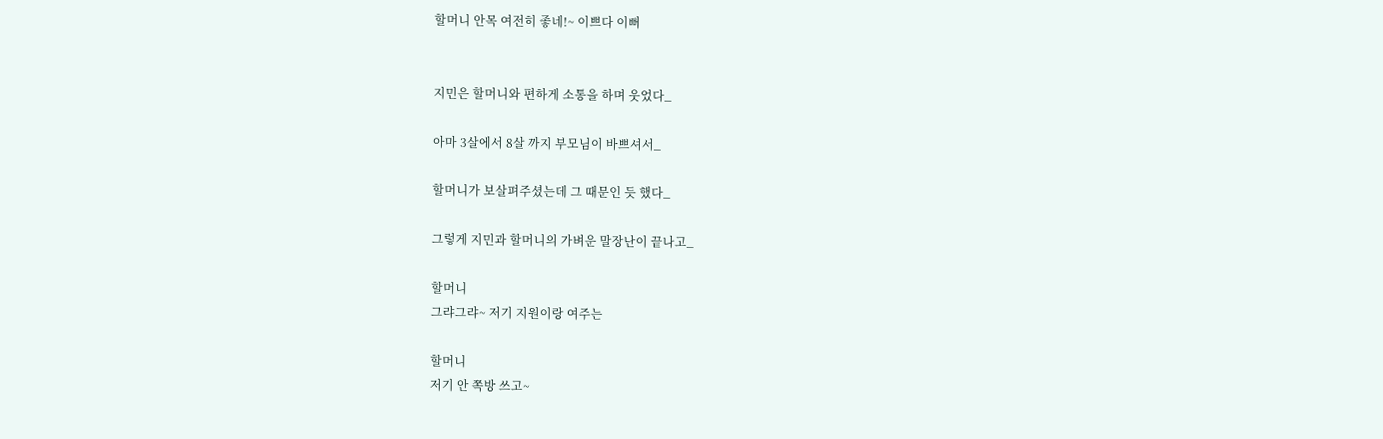할머니 안목 여전히 좋네!~ 이쁘다 이뻐


지민은 할머니와 편하게 소통을 하며 웃었다_

아마 3살에서 8살 까지 부모님이 바쁘셔서_

할머니가 보살펴주셨는데 그 때문인 듯 했다_

그렇게 지민과 할머니의 가벼운 말장난이 끝나고_

할머니
그랴그랴~ 저기 지원이랑 여주는

할머니
저기 안 쪽방 쓰고~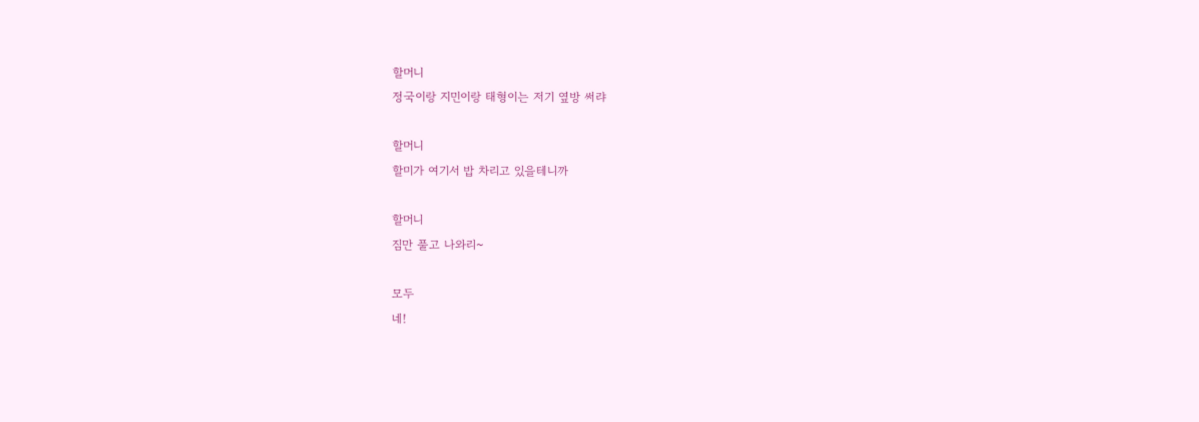할머니
정국이랑 지민이랑 태형이는 저기 옆방 써랴

할머니
할미가 여기서 밥 차리고 있을테니까

할머니
짐만 풀고 나와리~

모두
네!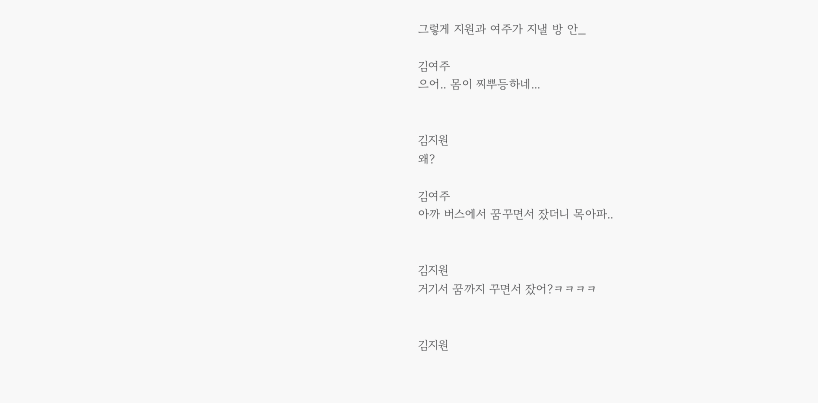그렇게 지원과 여주가 지낼 방 안_

김여주
으어.. 몸이 찌뿌등하네...


김지원
왜?

김여주
아까 버스에서 꿈꾸면서 잤더니 목아파..


김지원
거기서 꿈까지 꾸면서 잤어?ㅋㅋㅋㅋ


김지원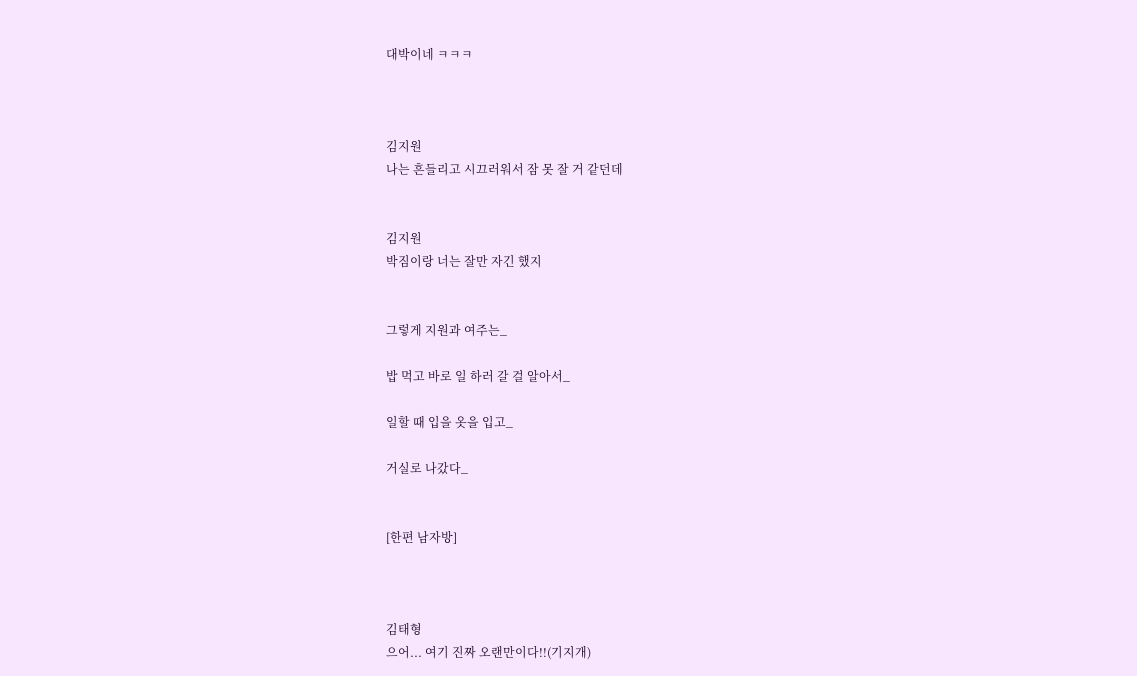대박이네 ㅋㅋㅋ



김지원
나는 흔들리고 시끄러워서 잠 못 잘 거 같던데


김지원
박짐이랑 너는 잘만 자긴 했지


그렇게 지원과 여주는_

밥 먹고 바로 일 하러 갈 걸 알아서_

일할 때 입을 옷을 입고_

거실로 나갔다_


[한편 남자방]



김태형
으어... 여기 진짜 오랜만이다!!(기지개)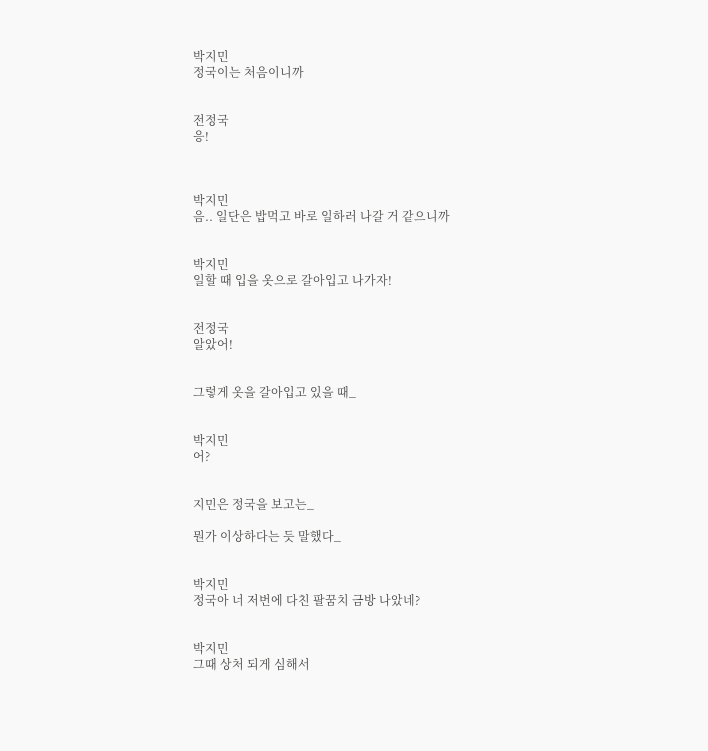박지민
정국이는 처음이니까


전정국
응!



박지민
음.. 일단은 밥먹고 바로 일하러 나갈 거 같으니까


박지민
일할 때 입을 옷으로 갈아입고 나가자!


전정국
알았어!


그렇게 옷을 갈아입고 있을 때_


박지민
어?


지민은 정국을 보고는_

뭔가 이상하다는 듯 말했다_


박지민
정국아 너 저번에 다친 팔꿈치 금방 나았네?


박지민
그때 상처 되게 심해서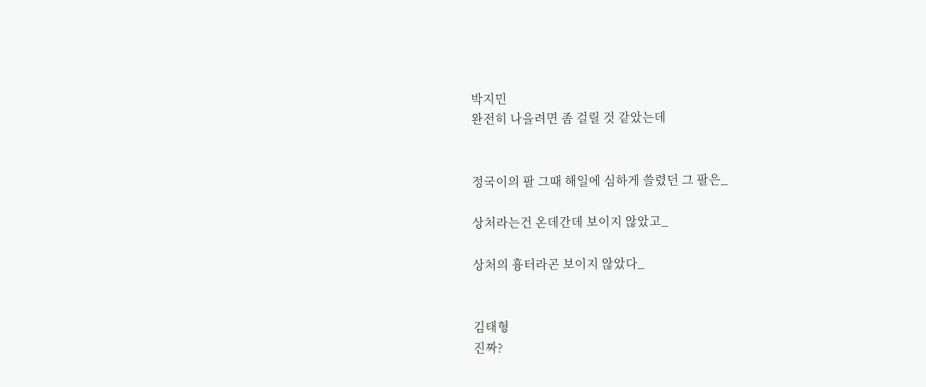박지민
완전히 나을려면 좀 걸릴 것 같았는데


정국이의 팔 그때 해일에 심하게 쓸렸던 그 팔은_

상처라는건 온데간데 보이지 않았고_

상처의 흉터라곤 보이지 않았다_


김태형
진짜?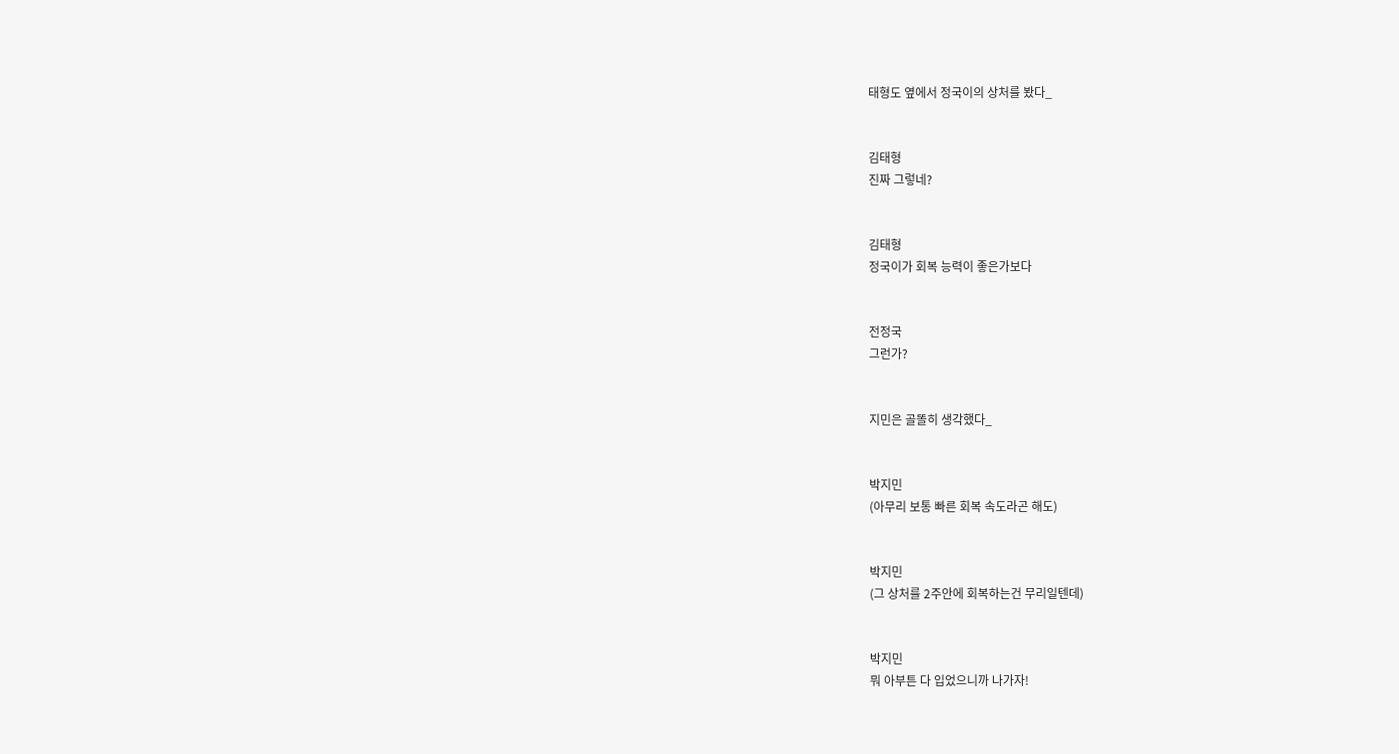태형도 옆에서 정국이의 상처를 봤다_


김태형
진짜 그렇네?


김태형
정국이가 회복 능력이 좋은가보다


전정국
그런가?


지민은 골똘히 생각했다_


박지민
(아무리 보통 빠른 회복 속도라곤 해도)


박지민
(그 상처를 2주안에 회복하는건 무리일텐데)


박지민
뭐 아부튼 다 입었으니까 나가자!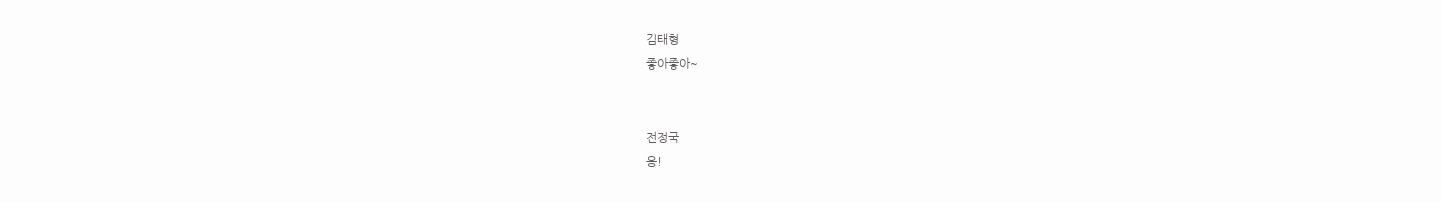김태형
좋아좋아~


전정국
응!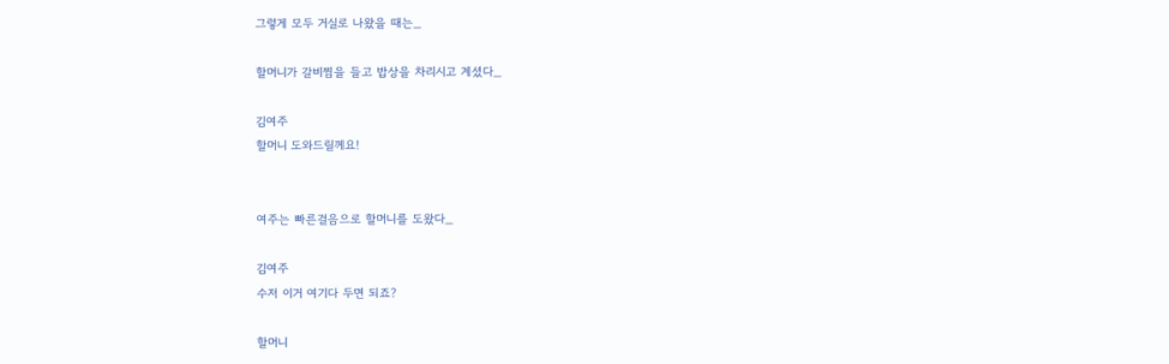그렇게 모두 거실로 나왔을 때는_

할머니가 갈비찜을 들고 밥상을 차리시고 계셨다_

김여주
할머니 도와드릴께요!


여주는 빠른걸음으로 할머니를 도왔다_

김여주
수저 이거 여기다 두면 되죠?

할머니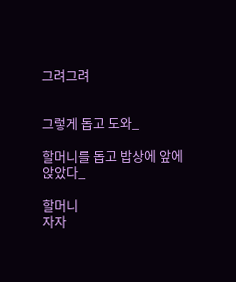그려그려


그렇게 돕고 도와_

할머니를 돕고 밥상에 앞에 앉았다_

할머니
자자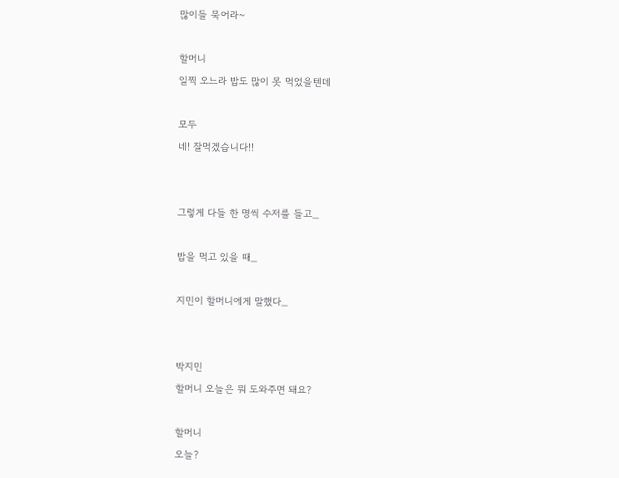많이들 묵어라~

할머니
일찍 오느라 밥도 많이 못 먹었을텐데

모두
네! 잘먹겠습니다!!


그렇게 다들 한 명씩 수저를 들고_

밥을 먹고 있을 때_

지민이 할머니에게 말했다_


박지민
할머니 오늘은 뭐 도와주면 돼요?

할머니
오늘?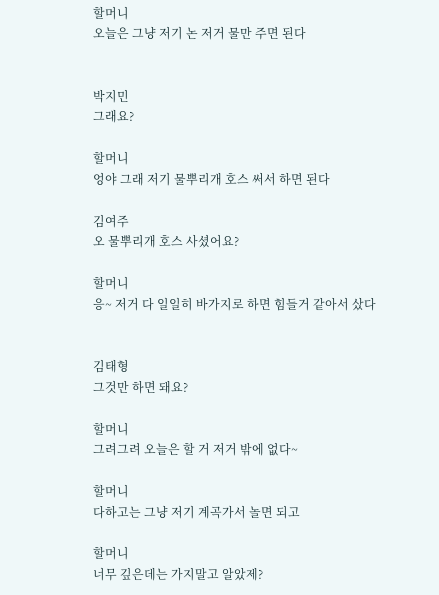할머니
오늘은 그냥 저기 논 저거 물만 주면 된다


박지민
그래요?

할머니
엉야 그래 저기 물뿌리개 호스 써서 하면 된다

김여주
오 물뿌리개 호스 사셨어요?

할머니
응~ 저거 다 일일히 바가지로 하면 힘들거 같아서 샀다


김태형
그것만 하면 돼요?

할머니
그려그려 오늘은 할 거 저거 밖에 없다~

할머니
다하고는 그냥 저기 계곡가서 놀면 되고

할머니
너무 깊은데는 가지말고 알았제?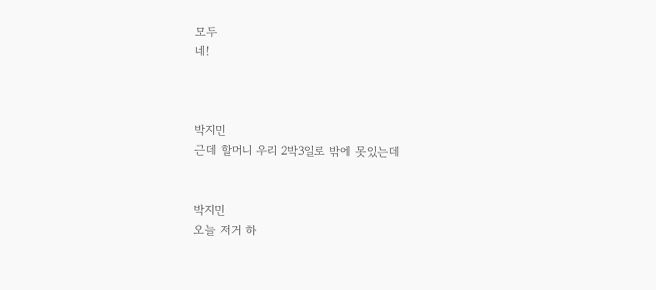모두
네!



박지민
근데 할머니 우리 2박3일로 밖에 못있는데


박지민
오늘 저거 하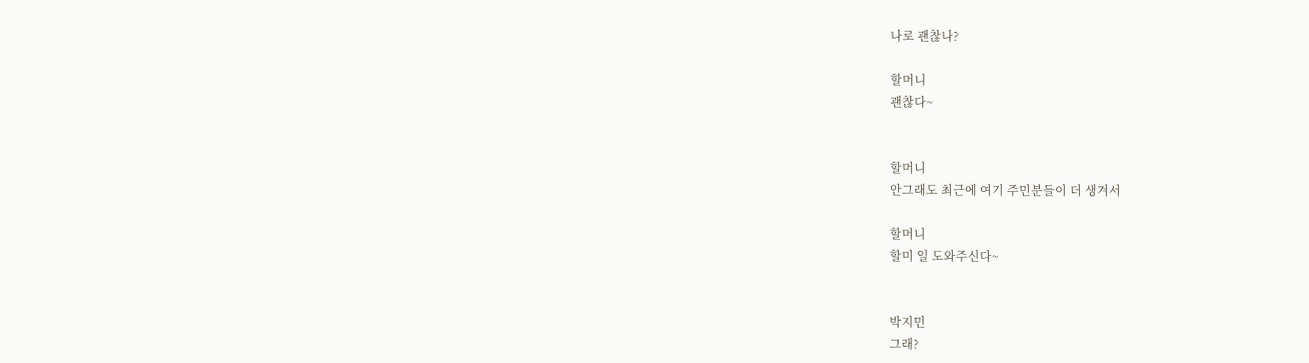나로 괜찮나?

할머니
괜찮다~


할머니
안그래도 최근에 여기 주민분들이 더 생겨서

할머니
할미 일 도와주신다~


박지민
그래?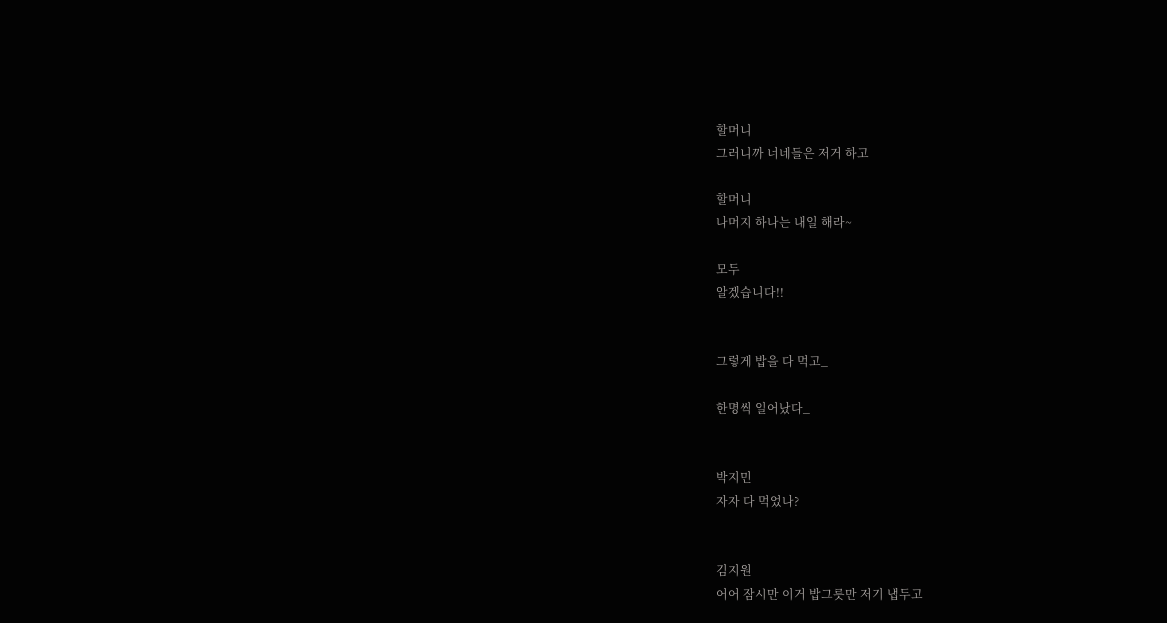할머니
그러니까 너네들은 저거 하고

할머니
나머지 하나는 내일 해라~

모두
알겠습니다!!


그렇게 밥을 다 먹고_

한명씩 일어났다_


박지민
자자 다 먹었나?


김지원
어어 잠시만 이거 밥그릇만 저기 냅두고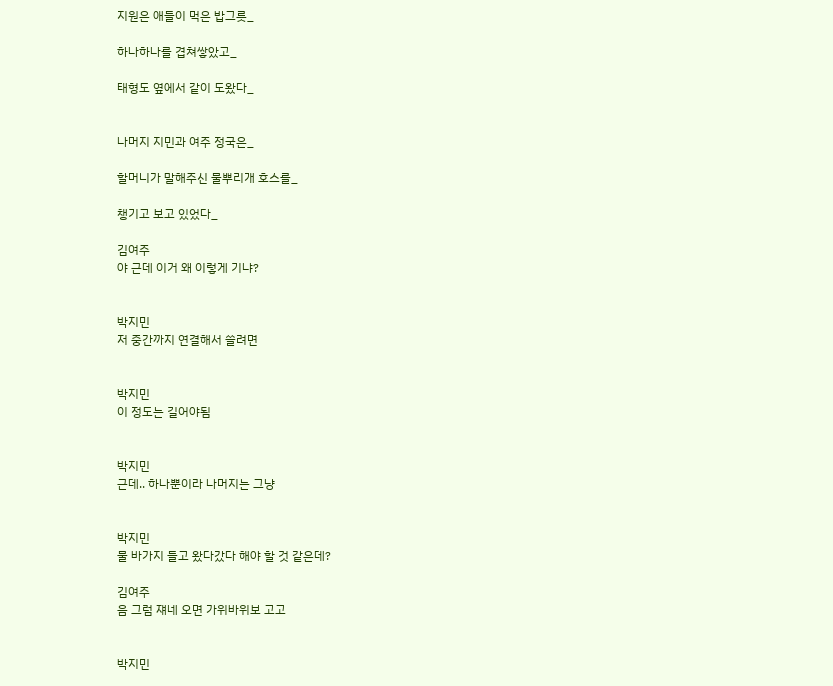지원은 애들이 먹은 밥그릇_

하나하나를 겹쳐쌓았고_

태형도 옆에서 같이 도왔다_


나머지 지민과 여주 정국은_

할머니가 말해주신 물뿌리개 호스를_

챙기고 보고 있었다_

김여주
야 근데 이거 왜 이렇게 기냐?


박지민
저 중간까지 연결해서 쓸려면


박지민
이 정도는 길어야됨


박지민
근데.. 하나뿐이라 나머지는 그냥


박지민
물 바가지 들고 왔다갔다 해야 할 것 같은데?

김여주
음 그럼 쟤네 오면 가위바위보 고고


박지민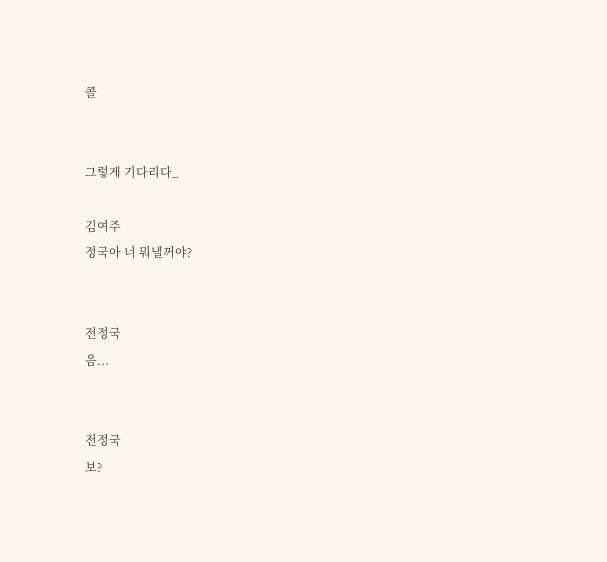콜


그렇게 기다리다_

김여주
정국아 너 뭐낼꺼야?


전정국
음...


전정국
보?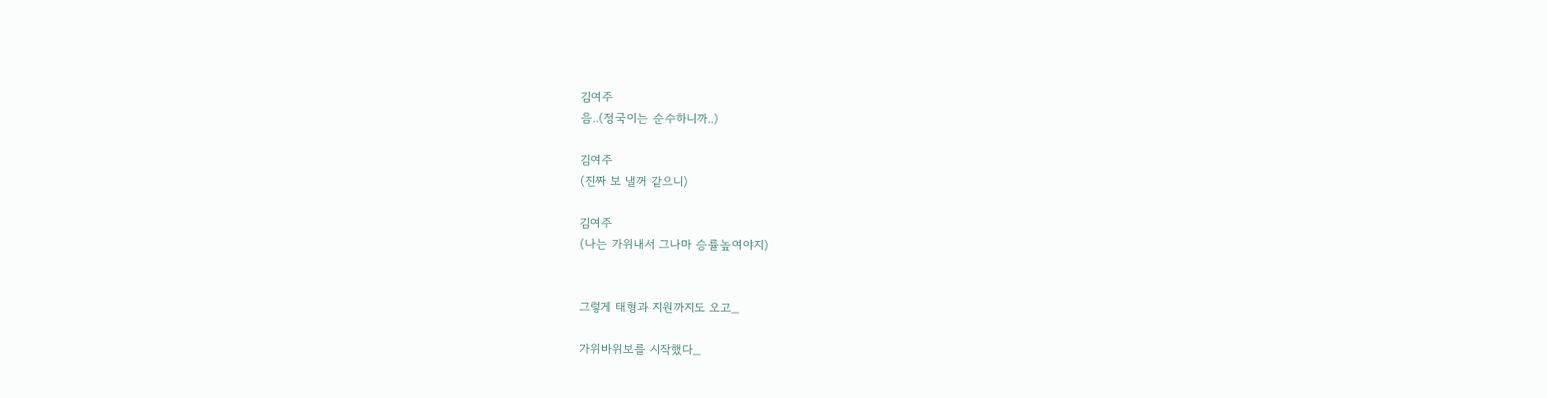김여주
음..(정국이는 순수하니까..)

김여주
(진짜 보 낼꺼 같으니)

김여주
(나는 가위내서 그나마 승률높여야지)


그렇게 태형과 지원까지도 오고_

가위바위보를 시작했다_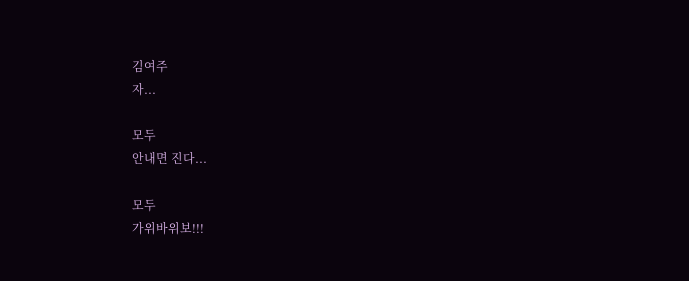김여주
자...

모두
안내면 진다...

모두
가위바위보!!!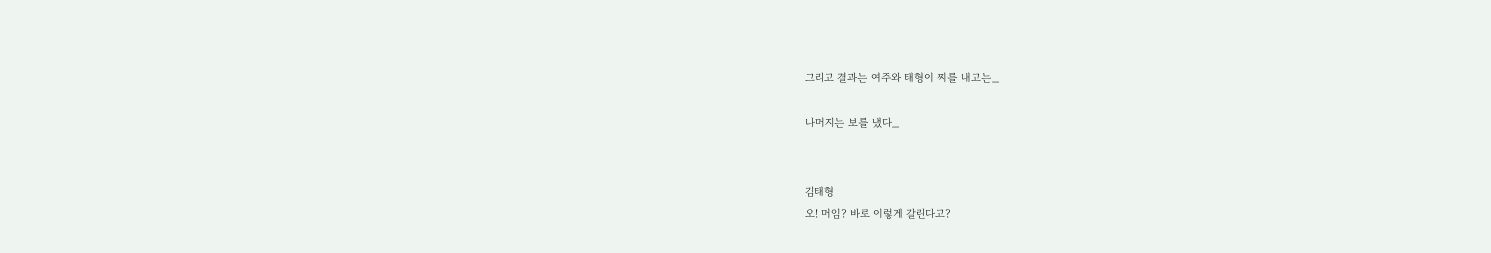그리고 결과는 여주와 태형이 찌를 내고는_

나머지는 보를 냈다_


김태형
오! 머임? 바로 이렇게 갈린다고?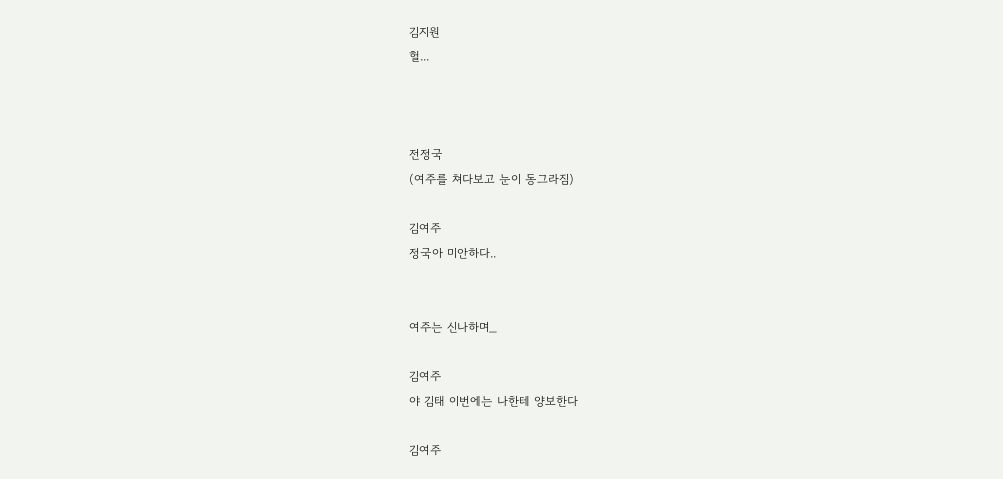김지원
헐...



전정국
(여주를 쳐다보고 눈이 동그라짐)

김여주
정국아 미안하다..


여주는 신나하며_

김여주
야 김태 이번에는 나한테 양보한다

김여주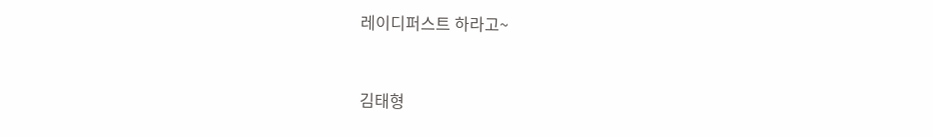레이디퍼스트 하라고~


김태형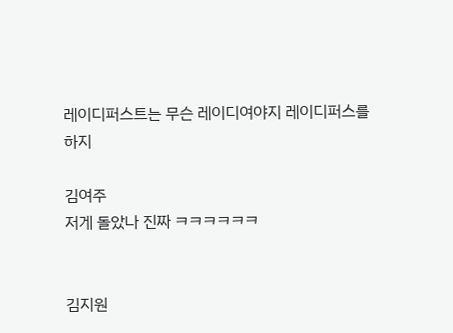레이디퍼스트는 무슨 레이디여야지 레이디퍼스를 하지

김여주
저게 돌았나 진짜 ㅋㅋㅋㅋㅋㅋ


김지원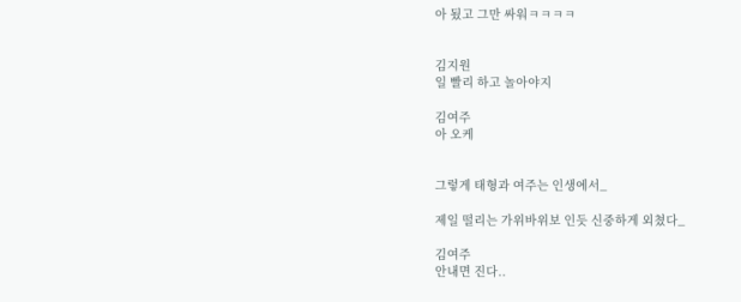아 됬고 그만 싸워ㅋㅋㅋㅋ


김지원
일 빨리 하고 놀아야지

김여주
아 오케


그렇게 태형과 여주는 인생에서_

제일 떨리는 가위바위보 인듯 신중하게 외쳤다_

김여주
안내면 진다..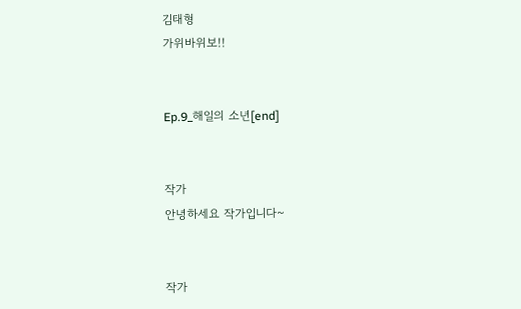김태형
가위바위보!!


Ep.9_해일의 소년[end]


작가
안녕하세요 작가입니다~


작가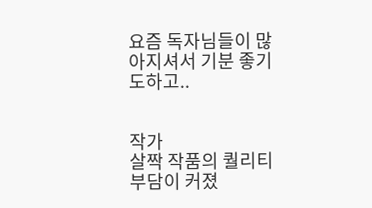요즘 독자님들이 많아지셔서 기분 좋기도하고..


작가
살짝 작품의 퀄리티 부담이 커졌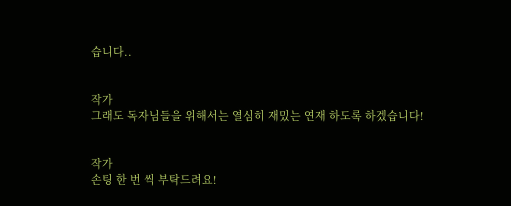습니다..


작가
그래도 독자님들을 위해서는 열심히 재밌는 연재 하도록 하겠습니다!


작가
손팅 한 번 씩 부탁드려요!